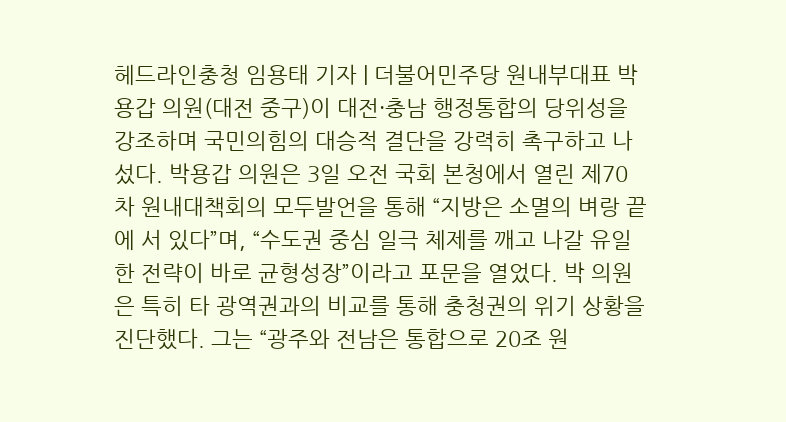헤드라인충청 임용태 기자 | 더불어민주당 원내부대표 박용갑 의원(대전 중구)이 대전·충남 행정통합의 당위성을 강조하며 국민의힘의 대승적 결단을 강력히 촉구하고 나섰다. 박용갑 의원은 3일 오전 국회 본청에서 열린 제70차 원내대책회의 모두발언을 통해 “지방은 소멸의 벼랑 끝에 서 있다”며, “수도권 중심 일극 체제를 깨고 나갈 유일한 전략이 바로 균형성장”이라고 포문을 열었다. 박 의원은 특히 타 광역권과의 비교를 통해 충청권의 위기 상황을 진단했다. 그는 “광주와 전남은 통합으로 20조 원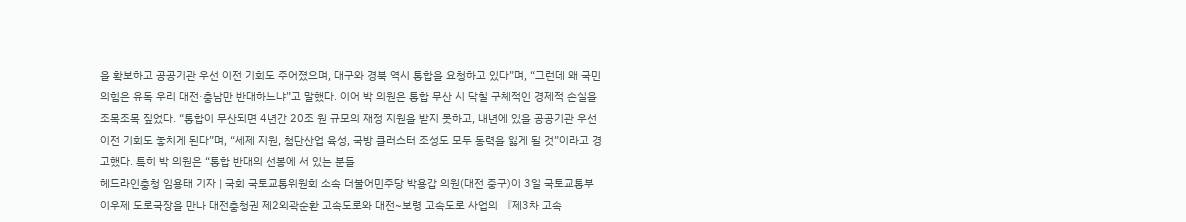을 확보하고 공공기관 우선 이전 기회도 주어졌으며, 대구와 경북 역시 통합을 요청하고 있다”며, “그런데 왜 국민의힘은 유독 우리 대전·충남만 반대하느냐”고 말했다. 이어 박 의원은 통합 무산 시 닥칠 구체적인 경제적 손실을 조목조목 짚었다. “통합이 무산되면 4년간 20조 원 규모의 재정 지원을 받지 못하고, 내년에 있을 공공기관 우선 이전 기회도 놓치게 된다”며, “세제 지원, 첨단산업 육성, 국방 클러스터 조성도 모두 동력을 잃게 될 것”이라고 경고했다. 특히 박 의원은 “통합 반대의 선봉에 서 있는 분들
헤드라인충청 임용태 기자 | 국회 국토교통위원회 소속 더불어민주당 박용갑 의원(대전 중구)이 3일 국토교통부 이우제 도로국장을 만나 대전충청권 제2외곽순환 고속도로와 대전~보령 고속도로 사업의 『제3차 고속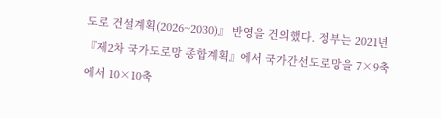도로 건설계획(2026~2030)』 반영을 건의했다. 정부는 2021년 『제2차 국가도로망 종합계획』에서 국가간선도로망을 7×9축에서 10×10축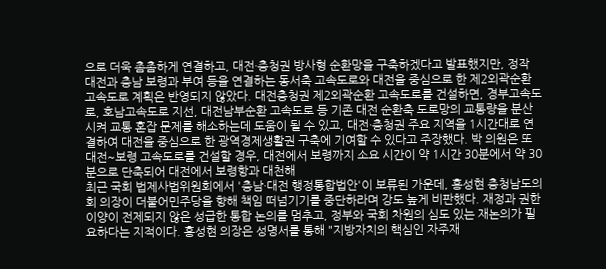으로 더욱 촘촘하게 연결하고, 대전·충청권 방사형 순환망을 구축하겠다고 발표했지만, 정작 대전과 충남 보령과 부여 등을 연결하는 동서축 고속도로와 대전을 중심으로 한 제2외곽순환고속도로 계획은 반영되지 않았다. 대전충청권 제2외곽순환 고속도로를 건설하면, 경부고속도로, 호남고속도로 지선, 대전남부순환 고속도로 등 기존 대전 순환축 도로망의 교통량을 분산시켜 교통 혼잡 문제를 해소하는데 도움이 될 수 있고, 대전·충청권 주요 지역을 1시간대로 연결하여 대전을 중심으로 한 광역경제생활권 구축에 기여할 수 있다고 주장했다. 박 의원은 또 대전~보령 고속도로를 건설할 경우, 대전에서 보령까지 소요 시간이 약 1시간 30분에서 약 30분으로 단축되어 대전에서 보령항과 대천해
최근 국회 법제사법위원회에서 '충남·대전 행정통합법안'이 보류된 가운데, 홍성현 충청남도의회 의장이 더불어민주당을 향해 책임 떠넘기기를 중단하라며 강도 높게 비판했다. 재정과 권한 이양이 전제되지 않은 성급한 통합 논의를 멈추고, 정부와 국회 차원의 심도 있는 재논의가 필요하다는 지적이다. 홍성현 의장은 성명서를 통해 "지방자치의 핵심인 자주재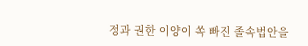정과 권한 이양이 쏙 빠진 졸속법안을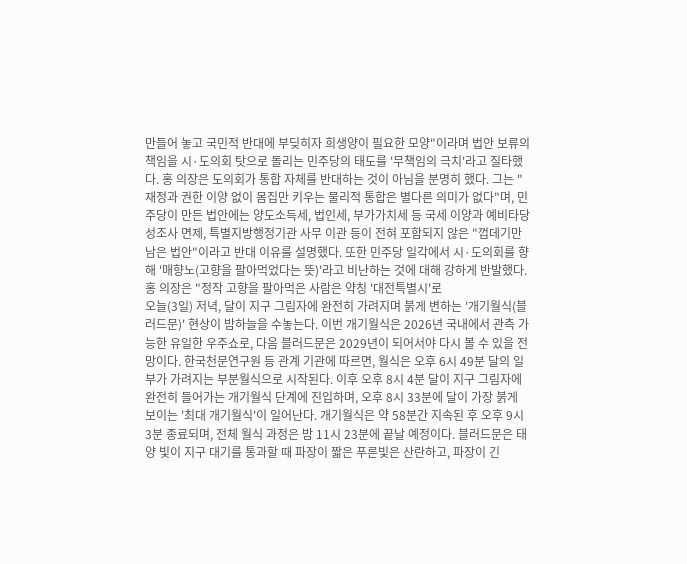만들어 놓고 국민적 반대에 부딪히자 희생양이 필요한 모양"이라며 법안 보류의 책임을 시·도의회 탓으로 돌리는 민주당의 태도를 '무책임의 극치'라고 질타했다. 홍 의장은 도의회가 통합 자체를 반대하는 것이 아님을 분명히 했다. 그는 "재정과 권한 이양 없이 몸집만 키우는 물리적 통합은 별다른 의미가 없다"며, 민주당이 만든 법안에는 양도소득세, 법인세, 부가가치세 등 국세 이양과 예비타당성조사 면제, 특별지방행정기관 사무 이관 등이 전혀 포함되지 않은 "껍데기만 남은 법안"이라고 반대 이유를 설명했다. 또한 민주당 일각에서 시·도의회를 향해 '매향노(고향을 팔아먹었다는 뜻)'라고 비난하는 것에 대해 강하게 반발했다. 홍 의장은 "정작 고향을 팔아먹은 사람은 약칭 '대전특별시'로
오늘(3일) 저녁, 달이 지구 그림자에 완전히 가려지며 붉게 변하는 '개기월식(블러드문)' 현상이 밤하늘을 수놓는다. 이번 개기월식은 2026년 국내에서 관측 가능한 유일한 우주쇼로, 다음 블러드문은 2029년이 되어서야 다시 볼 수 있을 전망이다. 한국천문연구원 등 관계 기관에 따르면, 월식은 오후 6시 49분 달의 일부가 가려지는 부분월식으로 시작된다. 이후 오후 8시 4분 달이 지구 그림자에 완전히 들어가는 개기월식 단계에 진입하며, 오후 8시 33분에 달이 가장 붉게 보이는 '최대 개기월식'이 일어난다. 개기월식은 약 58분간 지속된 후 오후 9시 3분 종료되며, 전체 월식 과정은 밤 11시 23분에 끝날 예정이다. 블러드문은 태양 빛이 지구 대기를 통과할 때 파장이 짧은 푸른빛은 산란하고, 파장이 긴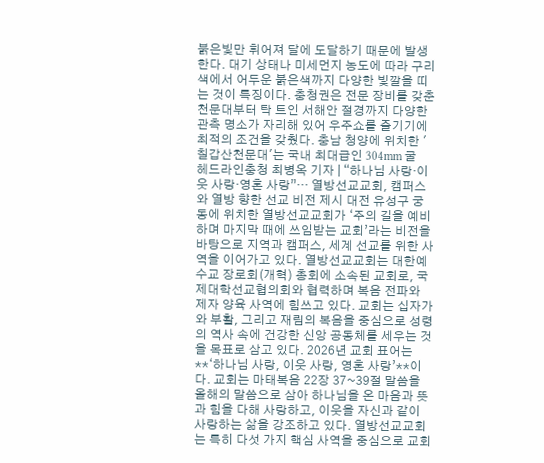붉은빛만 휘어져 달에 도달하기 때문에 발생한다. 대기 상태나 미세먼지 농도에 따라 구리색에서 어두운 붉은색까지 다양한 빛깔을 띠는 것이 특징이다. 충청권은 전문 장비를 갖춘 천문대부터 탁 트인 서해안 절경까지 다양한 관측 명소가 자리해 있어 우주쇼를 즐기기에 최적의 조건을 갖췄다. 충남 청양에 위치한 '칠갑산천문대'는 국내 최대급인 304mm 굴
헤드라인충청 최병옥 기자 | “하나님 사랑·이웃 사랑·영혼 사랑”… 열방선교교회, 캠퍼스와 열방 향한 선교 비전 제시 대전 유성구 궁동에 위치한 열방선교교회가 ‘주의 길을 예비하며 마지막 때에 쓰임받는 교회’라는 비전을 바탕으로 지역과 캠퍼스, 세계 선교를 위한 사역을 이어가고 있다. 열방선교교회는 대한예수교 장로회(개혁) 총회에 소속된 교회로, 국제대학선교협의회와 협력하며 복음 전파와 제자 양육 사역에 힘쓰고 있다. 교회는 십자가와 부활, 그리고 재림의 복음을 중심으로 성령의 역사 속에 건강한 신앙 공동체를 세우는 것을 목표로 삼고 있다. 2026년 교회 표어는 **‘하나님 사랑, 이웃 사랑, 영혼 사랑’**이다. 교회는 마태복음 22장 37~39절 말씀을 올해의 말씀으로 삼아 하나님을 온 마음과 뜻과 힘을 다해 사랑하고, 이웃을 자신과 같이 사랑하는 삶을 강조하고 있다. 열방선교교회는 특히 다섯 가지 핵심 사역을 중심으로 교회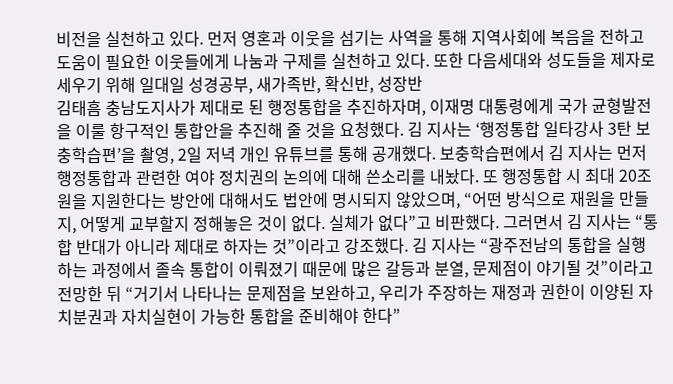비전을 실천하고 있다. 먼저 영혼과 이웃을 섬기는 사역을 통해 지역사회에 복음을 전하고 도움이 필요한 이웃들에게 나눔과 구제를 실천하고 있다. 또한 다음세대와 성도들을 제자로 세우기 위해 일대일 성경공부, 새가족반, 확신반, 성장반
김태흠 충남도지사가 제대로 된 행정통합을 추진하자며, 이재명 대통령에게 국가 균형발전을 이룰 항구적인 통합안을 추진해 줄 것을 요청했다. 김 지사는 ‘행정통합 일타강사 3탄 보충학습편’을 촬영, 2일 저녁 개인 유튜브를 통해 공개했다. 보충학습편에서 김 지사는 먼저 행정통합과 관련한 여야 정치권의 논의에 대해 쓴소리를 내놨다. 또 행정통합 시 최대 20조 원을 지원한다는 방안에 대해서도 법안에 명시되지 않았으며, “어떤 방식으로 재원을 만들지, 어떻게 교부할지 정해놓은 것이 없다. 실체가 없다”고 비판했다. 그러면서 김 지사는 “통합 반대가 아니라 제대로 하자는 것”이라고 강조했다. 김 지사는 “광주전남의 통합을 실행하는 과정에서 졸속 통합이 이뤄졌기 때문에 많은 갈등과 분열, 문제점이 야기될 것”이라고 전망한 뒤 “거기서 나타나는 문제점을 보완하고, 우리가 주장하는 재정과 권한이 이양된 자치분권과 자치실현이 가능한 통합을 준비해야 한다”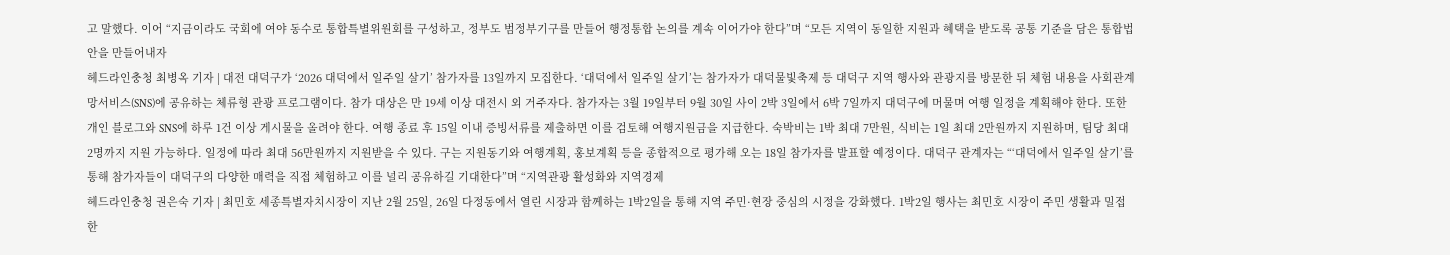고 말했다. 이어 “지금이라도 국회에 여야 동수로 통합특별위원회를 구성하고, 정부도 범정부기구를 만들어 행정통합 논의를 계속 이어가야 한다”며 “모든 지역이 동일한 지원과 혜택을 받도록 공통 기준을 담은 통합법안을 만들어내자
헤드라인충청 최병옥 기자 | 대전 대덕구가 ‘2026 대덕에서 일주일 살기’ 참가자를 13일까지 모집한다. ‘대덕에서 일주일 살기’는 참가자가 대덕물빛축제 등 대덕구 지역 행사와 관광지를 방문한 뒤 체험 내용을 사회관계망서비스(SNS)에 공유하는 체류형 관광 프로그램이다. 참가 대상은 만 19세 이상 대전시 외 거주자다. 참가자는 3월 19일부터 9월 30일 사이 2박 3일에서 6박 7일까지 대덕구에 머물며 여행 일정을 계획해야 한다. 또한 개인 블로그와 SNS에 하루 1건 이상 게시물을 올려야 한다. 여행 종료 후 15일 이내 증빙서류를 제출하면 이를 검토해 여행지원금을 지급한다. 숙박비는 1박 최대 7만원, 식비는 1일 최대 2만원까지 지원하며, 팀당 최대 2명까지 지원 가능하다. 일정에 따라 최대 56만원까지 지원받을 수 있다. 구는 지원동기와 여행계획, 홍보계획 등을 종합적으로 평가해 오는 18일 참가자를 발표할 예정이다. 대덕구 관계자는 “‘대덕에서 일주일 살기’를 통해 참가자들이 대덕구의 다양한 매력을 직접 체험하고 이를 널리 공유하길 기대한다”며 “지역관광 활성화와 지역경제
헤드라인충청 권은숙 기자 | 최민호 세종특별자치시장이 지난 2월 25일, 26일 다정동에서 열린 시장과 함께하는 1박2일을 통해 지역 주민·현장 중심의 시정을 강화했다. 1박2일 행사는 최민호 시장이 주민 생활과 밀접한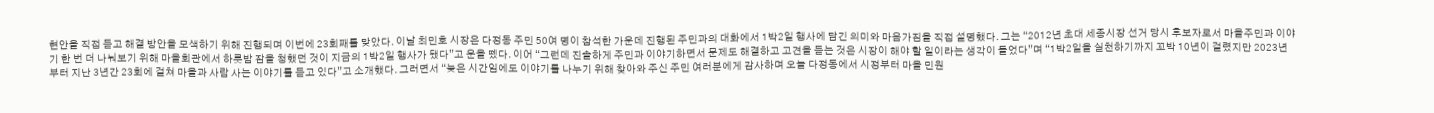현안을 직접 듣고 해결 방안을 모색하기 위해 진행되며 이번에 23회째를 맞았다. 이날 최민호 시장은 다정동 주민 50여 명이 참석한 가운데 진행된 주민과의 대화에서 1박2일 행사에 담긴 의미와 마음가짐을 직접 설명했다. 그는 “2012년 초대 세종시장 선거 당시 후보자로서 마을주민과 이야기 한 번 더 나눠보기 위해 마을회관에서 하룻밤 잠을 청했던 것이 지금의 1박2일 행사가 됐다”고 운을 뗐다. 이어 “그런데 진솔하게 주민과 이야기하면서 문제도 해결하고 고견을 듣는 것은 시장이 해야 할 일이라는 생각이 들었다”며 “1박2일을 실천하기까지 꼬박 10년이 걸렸지만 2023년부터 지난 3년간 23회에 걸쳐 마을과 사람 사는 이야기를 듣고 있다”고 소개했다. 그러면서 “늦은 시간임에도 이야기를 나누기 위해 찾아와 주신 주민 여러분에게 감사하며 오늘 다정동에서 시정부터 마을 민원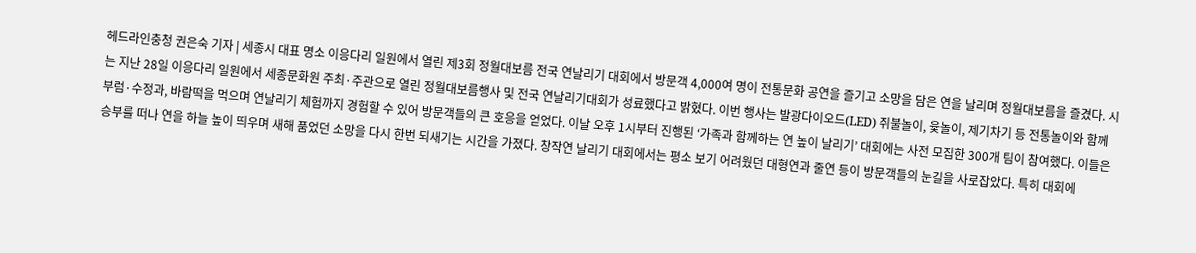헤드라인충청 권은숙 기자 | 세종시 대표 명소 이응다리 일원에서 열린 제3회 정월대보름 전국 연날리기 대회에서 방문객 4,000여 명이 전통문화 공연을 즐기고 소망을 담은 연을 날리며 정월대보름을 즐겼다. 시는 지난 28일 이응다리 일원에서 세종문화원 주최·주관으로 열린 정월대보름행사 및 전국 연날리기대회가 성료했다고 밝혔다. 이번 행사는 발광다이오드(LED) 쥐불놀이, 윷놀이, 제기차기 등 전통놀이와 함께 부럼·수정과, 바람떡을 먹으며 연날리기 체험까지 경험할 수 있어 방문객들의 큰 호응을 얻었다. 이날 오후 1시부터 진행된 ‘가족과 함께하는 연 높이 날리기’ 대회에는 사전 모집한 300개 팀이 참여했다. 이들은 승부를 떠나 연을 하늘 높이 띄우며 새해 품었던 소망을 다시 한번 되새기는 시간을 가졌다. 창작연 날리기 대회에서는 평소 보기 어려웠던 대형연과 줄연 등이 방문객들의 눈길을 사로잡았다. 특히 대회에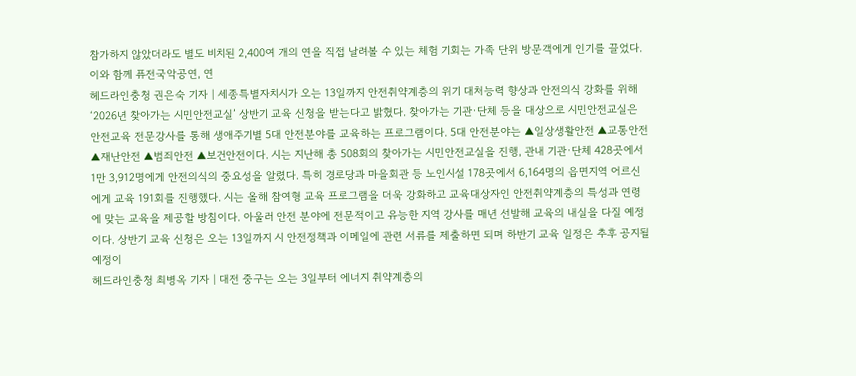참가하지 않았더라도 별도 비치된 2,400여 개의 연을 직접 날려볼 수 있는 체험 기회는 가족 단위 방문객에게 인기를 끌었다. 이와 함께 퓨전국악공연, 연
헤드라인충청 권은숙 기자 | 세종특별자치시가 오는 13일까지 안전취약계층의 위기 대처능력 향상과 안전의식 강화를 위해 ‘2026년 찾아가는 시민안전교실’ 상반기 교육 신청을 받는다고 밝혔다. 찾아가는 기관·단체 등을 대상으로 시민안전교실은 안전교육 전문강사를 통해 생애주기별 5대 안전분야를 교육하는 프로그램이다. 5대 안전분야는 ▲일상생활안전 ▲교통안전 ▲재난안전 ▲범죄안전 ▲보건안전이다. 시는 지난해 총 508회의 찾아가는 시민안전교실을 진행, 관내 기관·단체 428곳에서 1만 3,912명에게 안전의식의 중요성을 알렸다. 특히 경로당과 마을회관 등 노인시설 178곳에서 6,164명의 읍면지역 어르신에게 교육 191회를 진행했다. 시는 올해 참여형 교육 프로그램을 더욱 강화하고 교육대상자인 안전취약계층의 특성과 연령에 맞는 교육을 제공할 방침이다. 아울러 안전 분야에 전문적이고 유능한 지역 강사를 매년 선발해 교육의 내실을 다질 예정이다. 상반기 교육 신청은 오는 13일까지 시 안전정책과 이메일에 관련 서류를 제출하면 되며 하반기 교육 일정은 추후 공지될 예정이
헤드라인충청 최병옥 기자 | 대전 중구는 오는 3일부터 에너지 취약계층의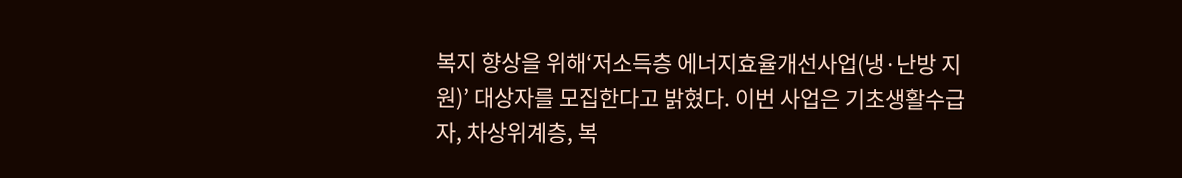복지 향상을 위해‘저소득층 에너지효율개선사업(냉·난방 지원)’ 대상자를 모집한다고 밝혔다. 이번 사업은 기초생활수급자, 차상위계층, 복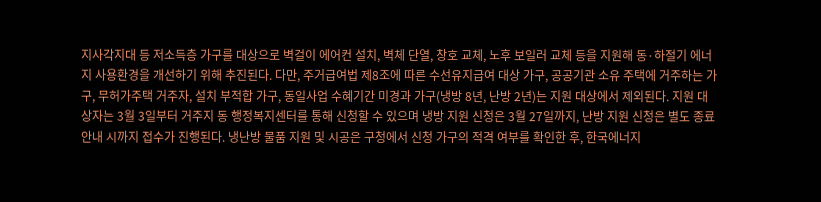지사각지대 등 저소득층 가구를 대상으로 벽걸이 에어컨 설치, 벽체 단열, 창호 교체, 노후 보일러 교체 등을 지원해 동·하절기 에너지 사용환경을 개선하기 위해 추진된다. 다만, 주거급여법 제8조에 따른 수선유지급여 대상 가구, 공공기관 소유 주택에 거주하는 가구, 무허가주택 거주자, 설치 부적합 가구, 동일사업 수혜기간 미경과 가구(냉방 8년, 난방 2년)는 지원 대상에서 제외된다. 지원 대상자는 3월 3일부터 거주지 동 행정복지센터를 통해 신청할 수 있으며 냉방 지원 신청은 3월 27일까지, 난방 지원 신청은 별도 종료 안내 시까지 접수가 진행된다. 냉난방 물품 지원 및 시공은 구청에서 신청 가구의 적격 여부를 확인한 후, 한국에너지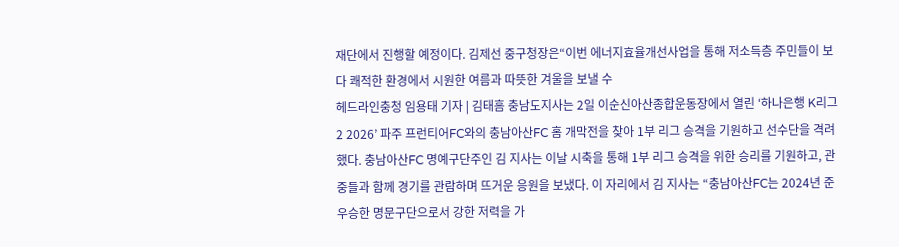재단에서 진행할 예정이다. 김제선 중구청장은“이번 에너지효율개선사업을 통해 저소득층 주민들이 보다 쾌적한 환경에서 시원한 여름과 따뜻한 겨울을 보낼 수
헤드라인충청 임용태 기자 | 김태흠 충남도지사는 2일 이순신아산종합운동장에서 열린 ‘하나은행 K리그2 2026’ 파주 프런티어FC와의 충남아산FC 홈 개막전을 찾아 1부 리그 승격을 기원하고 선수단을 격려했다. 충남아산FC 명예구단주인 김 지사는 이날 시축을 통해 1부 리그 승격을 위한 승리를 기원하고, 관중들과 함께 경기를 관람하며 뜨거운 응원을 보냈다. 이 자리에서 김 지사는 “충남아산FC는 2024년 준우승한 명문구단으로서 강한 저력을 가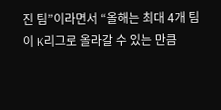진 팀”이라면서 “올해는 최대 4개 팀이 K리그로 올라갈 수 있는 만큼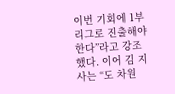이번 기회에 1부 리그로 진출해야 한다”라고 강조했다. 이어 김 지사는 “도 차원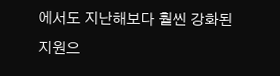에서도 지난해보다 훨씬 강화된 지원으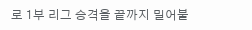로 1부 리그 승격을 끝까지 밀어붙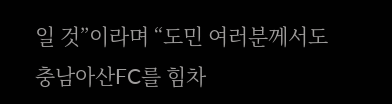일 것”이라며 “도민 여러분께서도 충남아산FC를 힘차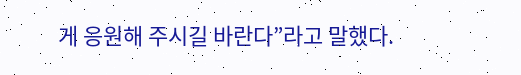게 응원해 주시길 바란다”라고 말했다.